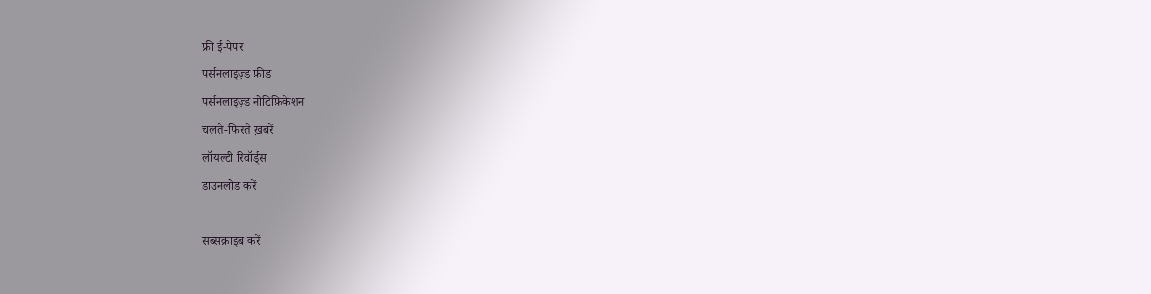फ्री ई-पेपर
पर्सनलाइज़्ड फ़ीड
पर्सनलाइज़्ड नोटिफ़िकेशन
चलते-फिरते ख़बरें
लॉयल्टी रिवॉर्ड्स
डाउनलोड करें

सब्सक्राइब करें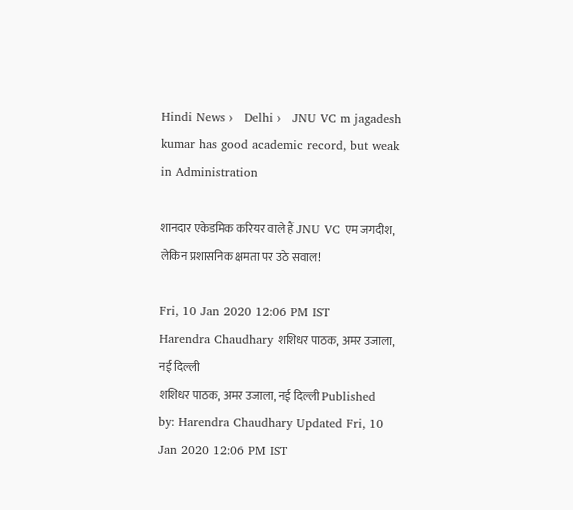Hindi News ›   Delhi ›   JNU VC m jagadesh kumar has good academic record, but weak in Administration

शानदार एकेडमिक करियर वाले हैं JNU VC एम जगदीश, लेकिन प्रशासनिक क्षमता पर उठे सवाल!

Fri, 10 Jan 2020 12:06 PM IST
Harendra Chaudhary शशिधर पाठक, अमर उजाला, नई दिल्ली
शशिधर पाठक, अमर उजाला, नई दिल्ली Published by: Harendra Chaudhary Updated Fri, 10 Jan 2020 12:06 PM IST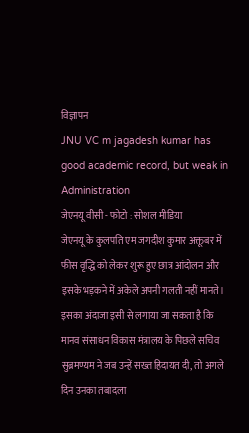विज्ञापन
JNU VC m jagadesh kumar has good academic record, but weak in Administration
जेएनयू वीसी - फोटो : सोशल मीडिया
जेएनयू के कुलपति एम जगदीश कुमार अक्तूबर में फीस वृद्धि को लेकर शुरू हुए छात्र आंदोलन और इसके भड़कने में अकेले अपनी गलती नहीं मानते। इसका अंदाजा इसी से लगाया जा सकता है कि मानव संसाधन विकास मंत्रालय के पिछले सचिव सुब्रमण्यम ने जब उन्हें सख्त हिदायत दी, तो अगले दिन उनका तबादला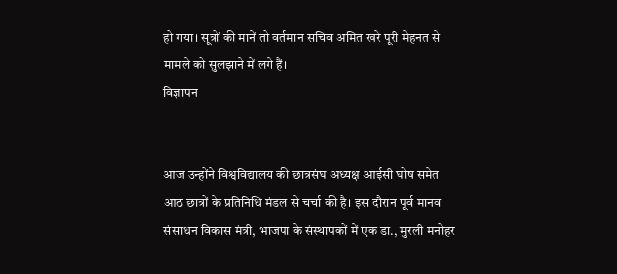हो गया। सूत्रों की मानें तो वर्तमान सचिव अमित खरे पूरी मेहनत से मामले को सुलझाने में लगे हैं।
विज्ञापन


आज उन्होंने विश्वविद्यालय की छात्रसंघ अध्यक्ष आईसी घोष समेत आठ छात्रों के प्रतिनिधि मंडल से चर्चा की है। इस दौरान पूर्व मानव संसाधन विकास मंत्री, भाजपा के संस्थापकों में एक डा., मुरली मनोहर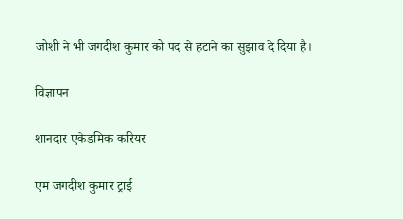जोशी ने भी जगदीश कुमार को पद से हटाने का सुझाव दे दिया है।

विज्ञापन

शानदार एकेडमिक करियर

एम जगदीश कुमार ट्राई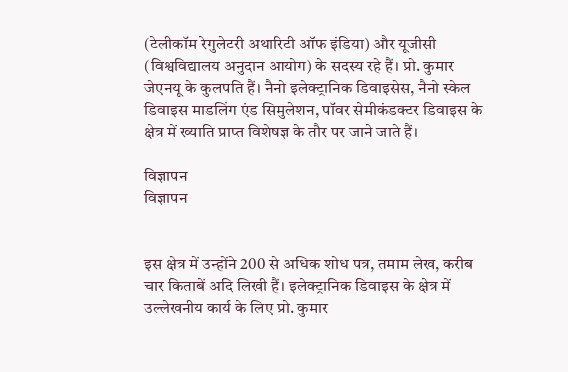(टेलीकॉम रेगुलेटरी अथारिटी ऑफ इंडिया) और यूजीसी (विश्वविद्यालय अनुदान आयोग) के सदस्य रहे हैं। प्रो. कुमार जेएनयू के कुलपति हैं। नैनो इलेक्ट्रानिक डिवाइसेस, नैनो स्केल डिवाइस माडलिंग एंड सिमुलेशन, पॉवर सेमीकंडक्टर डिवाइस के क्षेत्र में ख्याति प्राप्त विशेषज्ञ के तौर पर जाने जाते हैं।

विज्ञापन
विज्ञापन


इस क्षेत्र में उन्होंने 200 से अधिक शोध पत्र, तमाम लेख, करीब चार किताबें अदि लिखी हैं। इलेक्ट्रानिक डिवाइस के क्षेत्र में उल्लेखनीय कार्य के लिए प्रो. कुमार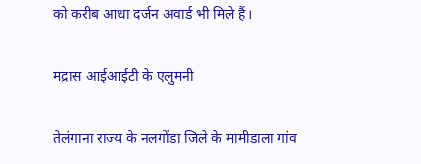को करीब आधा दर्जन अवार्ड भी मिले हैं।

मद्रास आईआईटी के एलुमनी

तेलंगाना राज्य के नलगोंडा जिले के मामीडाला गांव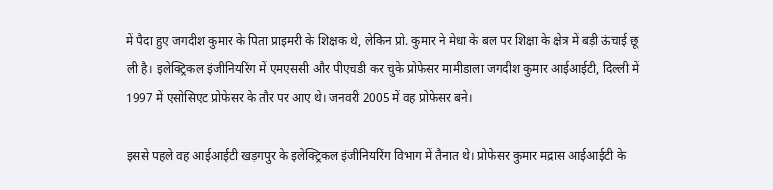में पैदा हुए जगदीश कुमार के पिता प्राइमरी के शिक्षक थे, लेकिन प्रो. कुमार ने मेधा के बल पर शिक्षा के क्षेत्र में बड़ी ऊंचाई छू ली है। इलेक्ट्रिकल इंजीनियरिंग में एमएससी और पीएचडी कर चुके प्रोफेसर मामीडाला जगदीश कुमार आईआईटी, दिल्ली में 1997 में एसोसिएट प्रोफेसर के तौर पर आए थे। जनवरी 2005 में वह प्रोफेसर बने।

इससे पहले वह आईआईटी खड़गपुर के इलेक्ट्रिकल इंजीनियरिंग विभाग में तैनात थे। प्रोफेसर कुमार मद्रास आईआईटी के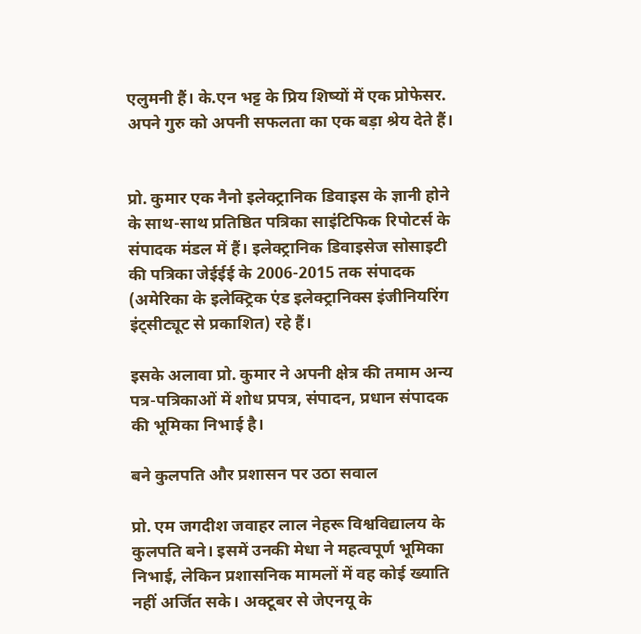एलुमनी हैं। के.एन भट्ट के प्रिय शिष्यों में एक प्रोफेसर. अपने गुरु को अपनी सफलता का एक बड़ा श्रेय देते हैं।


प्रो. कुमार एक नैनो इलेक्ट्रानिक डिवाइस के ज्ञानी होने के साथ-साथ प्रतिष्ठित पत्रिका साइंटिफिक रिपोटर्स के संपादक मंडल में हैं। इलेक्ट्रानिक डिवाइसेज सोसाइटी की पत्रिका जेईईई के 2006-2015 तक संपादक (अमेरिका के इलेक्ट्रिक एंड इलेक्ट्रानिक्स इंजीनियरिंग इंट्सीट्यूट से प्रकाशित) रहे हैं।

इसके अलावा प्रो. कुमार ने अपनी क्षेत्र की तमाम अन्य पत्र-पत्रिकाओं में शोध प्रपत्र, संपादन, प्रधान संपादक की भूमिका निभाई है।

बने कुलपति और प्रशासन पर उठा सवाल

प्रो. एम जगदीश जवाहर लाल नेहरू विश्वविद्यालय के कुलपति बने। इसमें उनकी मेधा ने महत्वपूर्ण भूमिका निभाई, लेकिन प्रशासनिक मामलों में वह कोई ख्याति नहीं अर्जित सके। अक्टूबर से जेएनयू के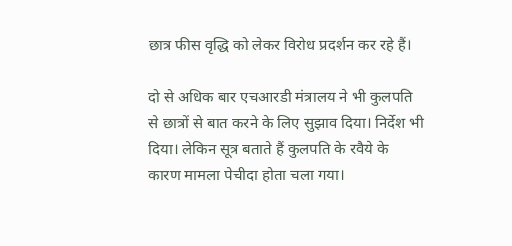छात्र फीस वृद्धि को लेकर विरोध प्रदर्शन कर रहे हैं।

दो से अधिक बार एचआरडी मंत्रालय ने भी कुलपति से छात्रों से बात करने के लिए सुझाव दिया। निर्देश भी दिया। लेकिन सूत्र बताते हैं कुलपति के रवैये के कारण मामला पेचीदा होता चला गया।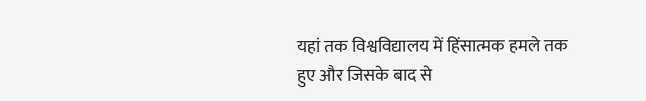यहां तक विश्वविद्यालय में हिंसात्मक हमले तक हुए और जिसके बाद से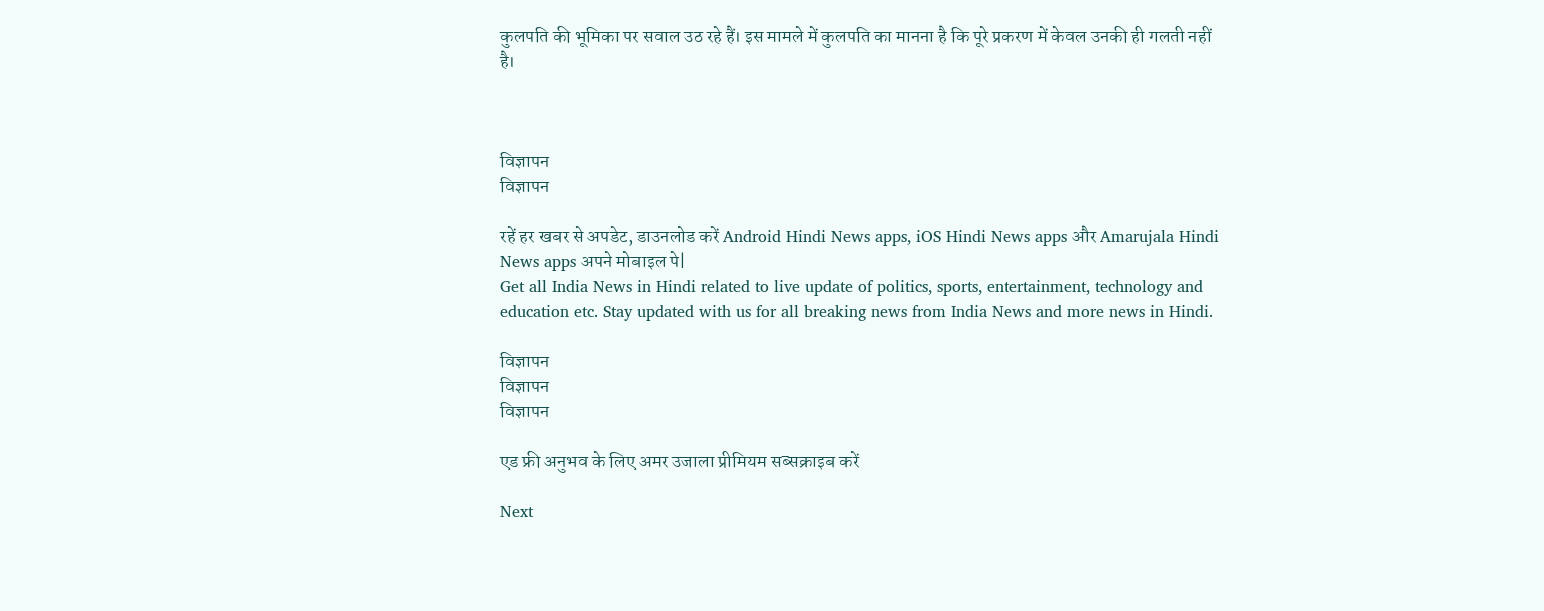कुलपति की भूमिका पर सवाल उठ रहे हैं। इस मामले में कुलपति का मानना है कि पूरे प्रकरण में केवल उनकी ही गलती नहीं है।



विज्ञापन
विज्ञापन

रहें हर खबर से अपडेट, डाउनलोड करें Android Hindi News apps, iOS Hindi News apps और Amarujala Hindi News apps अपने मोबाइल पे|
Get all India News in Hindi related to live update of politics, sports, entertainment, technology and education etc. Stay updated with us for all breaking news from India News and more news in Hindi.

विज्ञापन
विज्ञापन
विज्ञापन

एड फ्री अनुभव के लिए अमर उजाला प्रीमियम सब्सक्राइब करें

Next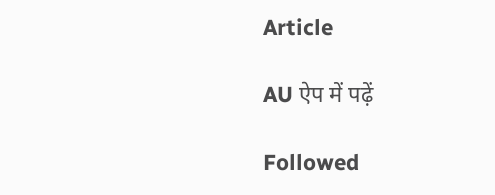Article

AU ऐप में पढ़ें

Followed